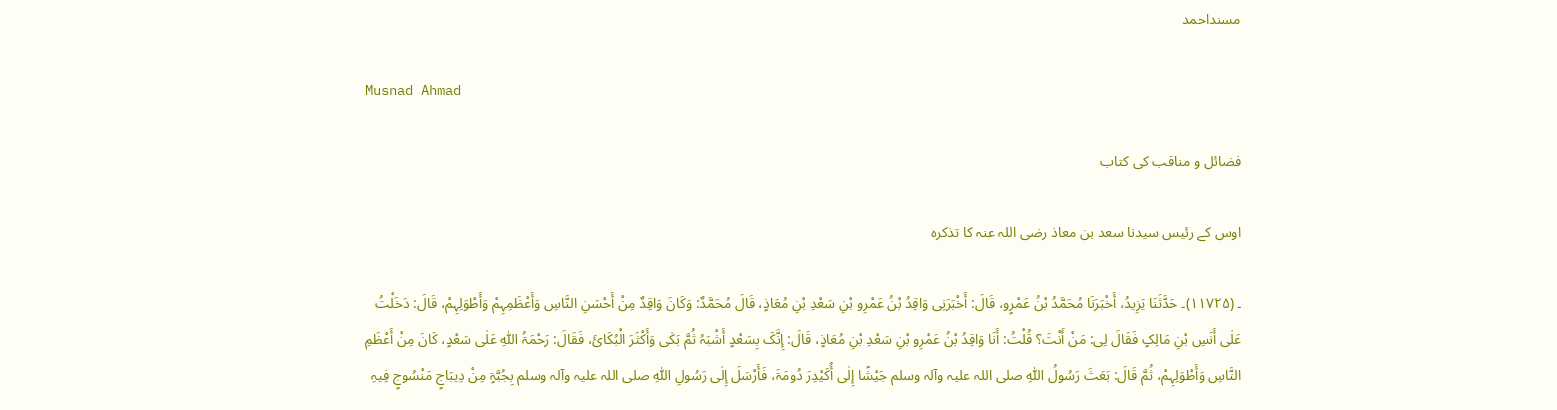مسنداحمد

Musnad Ahmad

فضائل و مناقب کی کتاب

اوس کے رئیس سیدنا سعد بن معاذ ‌رضی ‌اللہ ‌عنہ کا تذکرہ

۔ (۱۱۷۲۵)۔ حَدَّثَنَا یَزِیدُ، أَخْبَرَنَا مُحَمَّدُ بْنُ عَمْرٍو، قَالَ: أَخْبَرَنِی وَاقِدُ بْنُ عَمْرِو بْنِ سَعْدِ بْنِ مُعَاذٍ، قَالَ مُحَمَّدٌ: وَکَانَ وَاقِدٌ مِنْ أَحْسَنِ النَّاسِ وَأَعْظَمِہِمْ وَأَطْوَلِہِمْ، قَالَ: دَخَلْتُ عَلٰی أَنَسِ بْنِ مَالِکٍ فَقَالَ لِی: مَنْ أَنْتَ؟ قُلْتُ: أَنَا وَاقِدُ بْنُ عَمْرِو بْنِ سَعْدِ بْنِ مُعَاذٍ، قَالَ: إِنَّکَ بِسَعْدٍ أَشْبَہُ ثُمَّ بَکٰی وَأَکْثَرَ الْبُکَائَ، فَقَالَ: رَحْمَۃُ اللّٰہِ عَلٰی سَعْدٍ، کَانَ مِنْ أَعْظَمِ النَّاسِ وَأَطْوَلِہِمْ، ثُمَّ قَالَ: بَعَثَ رَسُولُ اللّٰہِ ‌صلی ‌اللہ ‌علیہ ‌وآلہ ‌وسلم جَیْشًا إِلٰی أُکَیْدِرَ دُومَۃَ، فَأَرْسَلَ إِلٰی رَسُولِ اللّٰہِ ‌صلی ‌اللہ ‌علیہ ‌وآلہ ‌وسلم بِجُبَّۃٍ مِنْ دِیبَاجٍ مَنْسُوجٍ فِیہِ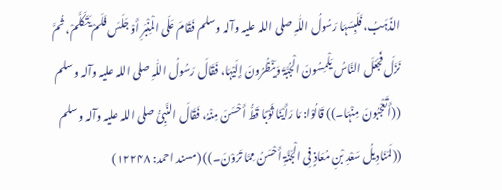الذَّہَبُ، فَلَبِسَہَا رَسُولُ اللّٰہِ ‌صلی ‌اللہ ‌علیہ ‌وآلہ ‌وسلم فَقَامَ عَلَی الْمِنْبَرِ أَوْ جَلَسَ فَلَمْ یَتَکَلَّمْ، ثُمَّ نَزَلَ فَجَعَلَ النَّاسُ یَلْمِسُونَ الْجُبَّۃَ وَیَنْظُرُونَ إِلَیْہَا، فَقَالَ رَسُولُ اللّٰہِ ‌صلی ‌اللہ ‌علیہ ‌وآلہ ‌وسلم ((أَتَعْجَبُونَ مِنْہَا۔)) قَالُوْا: مَا رَأَیْنَا ثَوْبًا قَطُّ أَحْسَنَ مِنْہُ، فَقَالَ النَّبِیُّ ‌صلی ‌اللہ ‌علیہ ‌وآلہ ‌وسلم ((لَمَنَادِیلُ سَعْدِ بْنِ مُعَاذٍ فِی الْجَنَّۃِ أَحْسَنُ مِمَّا تَرَوْنَ۔)) (مسند احمد: ۱۲۲۴۸)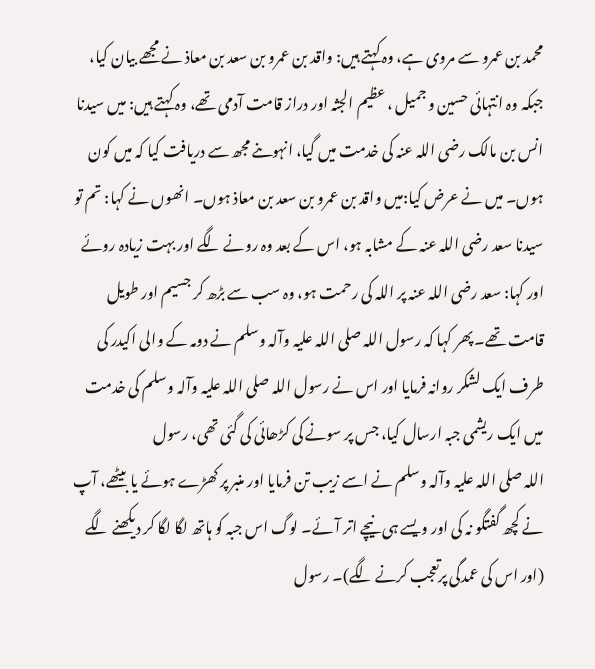محمد بن عمرو سے مروی ہے، وہ کہتے ہیں: واقد بن عمرو بن سعد بن معاذ نے مجھے بیان کیا، جبکہ وہ انتہائی حسین و جمیل ، عظیم الجثہ اور دراز قامت آدمی تھے، وہ کہتے ہیں: میں سیدنا انس بن مالک ‌رضی ‌اللہ ‌عنہ کی خدمت میں گیا، انہوںنے مجھ سے دریافت کیا کہ میں کون ہوں۔ میں نے عرض کیا:میں واقد بن عمرو بن سعد بن معاذ ہوں۔ انھوں نے کہا: تم تو سیدنا سعد ‌رضی ‌اللہ ‌عنہ کے مشابہ ہو، اس کے بعد وہ رونے لگے اور بہت زیادہ روئے اور کہا: سعد ‌رضی ‌اللہ ‌عنہ پر اللہ کی رحمت ہو، وہ سب سے بڑھ کر جسیم اور طویل قامت تھے۔ پھر کہا کہ رسول اللہ ‌صلی ‌اللہ ‌علیہ ‌وآلہ ‌وسلم نے دومہ کے والی اکیدر کی طرف ایک لشکر روانہ فرمایا اور اس نے رسول اللہ ‌صلی ‌اللہ ‌علیہ ‌وآلہ ‌وسلم کی خدمت میں ایک ریشمی جبہ ارسال کیا، جس پر سونے کی کڑھائی کی گئی تھی، رسول اللہ ‌صلی ‌اللہ ‌علیہ ‌وآلہ ‌وسلم نے اسے زیب تن فرمایا اور منبر پر کھڑے ہوئے یا بیٹھے، آپ نے کچھ گفتگو نہ کی اور ویسے ہی نیچے اتر آئے۔ لوگ اس جبہ کو ہاتھ لگا لگا کر دیکھنے لگے (اور اس کی عمدگی پرتعجب کرنے لگے)۔ رسول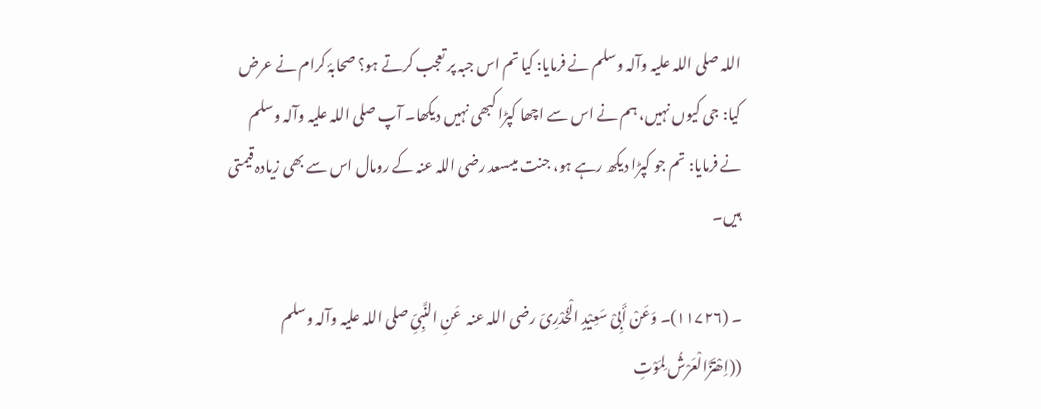اللہ ‌صلی ‌اللہ ‌علیہ ‌وآلہ ‌وسلم نے فرمایا: کیا تم اس جبہ پر تعجب کرتے ہو؟ صحابۂ کرام نے عرض کیا: جی کیوں نہیں، ہم نے اس سے اچھا کپڑا کبھی نہیں دیکھا۔ آپ ‌صلی ‌اللہ ‌علیہ ‌وآلہ ‌وسلم نے فرمایا: تم جو کپڑا دیکھ رہے ہو، جنت میںسعد ‌رضی ‌اللہ ‌عنہ کے رومال اس سے بھی زیادہ قیمتی ہیں۔

۔ (۱۱۷۲۶)۔ وَعَنْ أَبِیْ سَعِیْدٍ الْخُدْرِیّ ‌رضی ‌اللہ ‌عنہ ‌ عَنِ النَّبِیِّ ‌صلی ‌اللہ ‌علیہ ‌وآلہ ‌وسلم ((اِھْتَزَّالْعَرْشُ لِمَوْتِ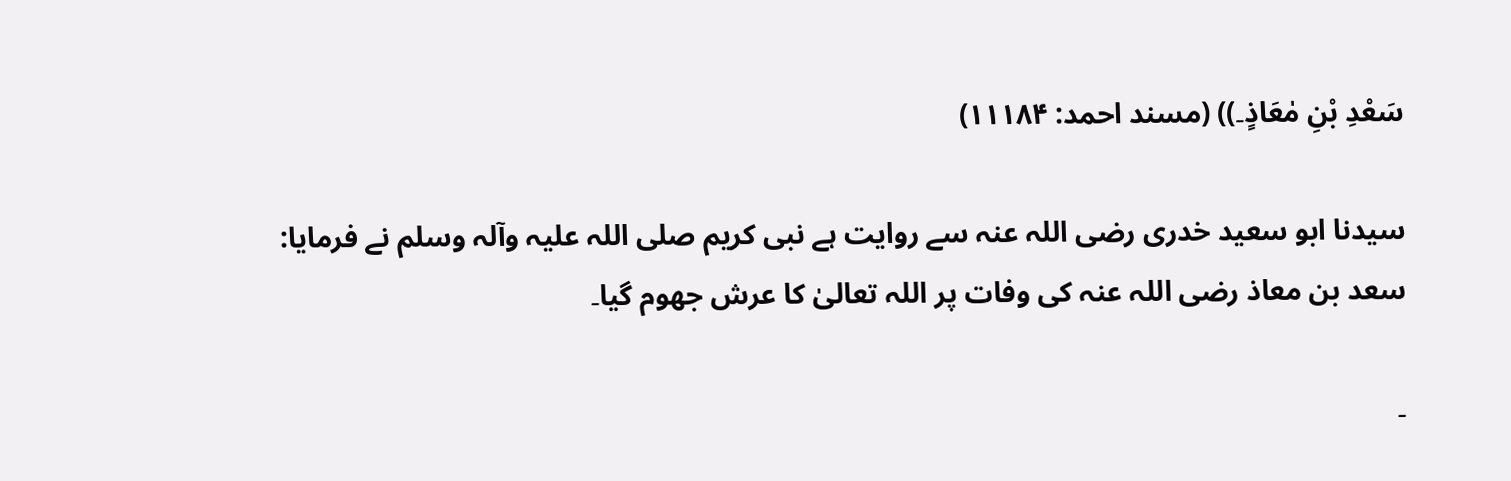سَعْدِ بْنِ مٰعَاذٍ۔)) (مسند احمد: ۱۱۱۸۴)

سیدنا ابو سعید خدری ‌رضی ‌اللہ ‌عنہ سے روایت ہے نبی کریم ‌صلی ‌اللہ ‌علیہ ‌وآلہ ‌وسلم نے فرمایا: سعد بن معاذ ‌رضی ‌اللہ ‌عنہ کی وفات پر اللہ تعالیٰ کا عرش جھوم گیا۔

۔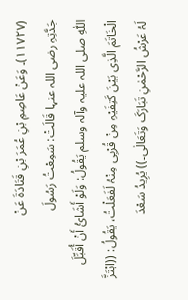(۱۱۷۲۷)۔ وَعَنْ عَاصِمِ بْنِ عُمَرَ بْنِ قَتَادَۃَ عَنْ جَدَّتِہِ ‌رضی ‌اللہ ‌عنہا قَالَتْ: سَمِعْتُ رَسُولَ اللّٰہِ ‌صلی ‌اللہ ‌علیہ ‌وآلہ ‌وسلم یَقُولُ: وَلَوْ أَشَائُ أَنْ أُقَبِّلَ الْخَاتَمَ الَّذِی بَیْنَ کَتِفَیْہِ مِنْ قُرْبِی مِنْہُ لَفَعَلْتُ، یَقُولُ: ((اہْتَزَّ لَہُ عَرْشُ الرَّحْمٰنِ تَبَارَکَ وَتَعَالٰی۔)) یُرِیدُ سَعْدَ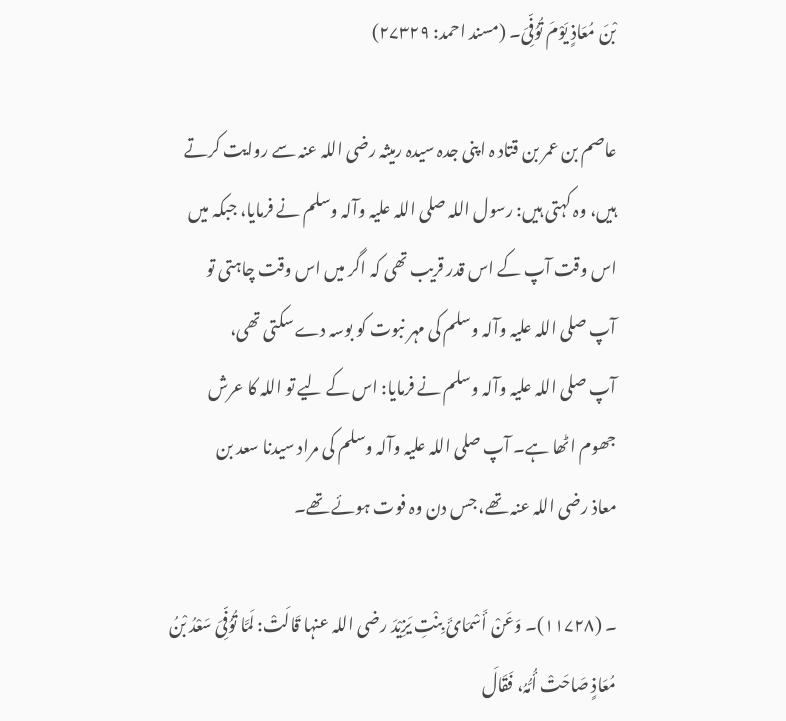بْنَ مُعَاذٍ یَوْمَ تُوُفِّیَ۔ (مسند احمد: ۲۷۳۲۹)

عاصم بن عمر بن قتاد ہ اپنی جدہ سیدہ رمیثہ ‌رضی ‌اللہ ‌عنہ سے روایت کرتے ہیں، وہ کہتی ہیں: رسول اللہ ‌صلی ‌اللہ ‌علیہ ‌وآلہ ‌وسلم نے فرمایا، جبکہ میں اس وقت آپ کے اس قدر قریب تھی کہ اگر میں اس وقت چاہتی تو آپ ‌صلی ‌اللہ ‌علیہ ‌وآلہ ‌وسلم کی مہر نبوت کو بوسہ دے سکتی تھی، آپ ‌صلی ‌اللہ ‌علیہ ‌وآلہ ‌وسلم نے فرمایا: اس کے لیے تو اللہ کا عرش جھوم اٹھا ہے۔ آپ ‌صلی ‌اللہ ‌علیہ ‌وآلہ ‌وسلم کی مراد سیدنا سعد بن معاذ ‌رضی ‌اللہ ‌عنہ تھے، جس دن وہ فوت ہوئے تھے۔

۔ (۱۱۷۲۸)۔ وَعَنْ أَسْمَائَ بِنْتِ یَزِیْدَ ‌رضی ‌اللہ ‌عنہا قَالَتْ: لَمَّا تُوُفِّیَ سَعْدُ بْنُ مُعَاذٍ صَاحَتْ أُمُّہُ، فَقَالَ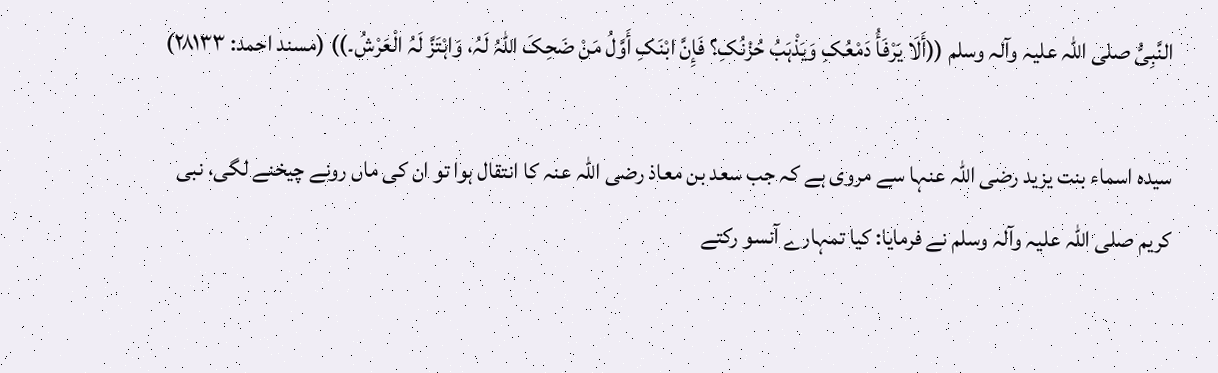النَّبِیُّ ‌صلی ‌اللہ ‌علیہ ‌وآلہ ‌وسلم ((أَلَا یَرْفَأُ دَمْعُکِ وَیَذْہَبُ حُزْنُکِ؟ فَإِنَّ ابْنَکِ أَوَّلُ مَنْ ضَحِکَ اللّٰہُ لَہُ، وَاہْتَزَّ لَہُ الْعَرْشُ۔)) (مسند احمد: ۲۸۱۳۳)

سیدہ اسماء بنت یزید ‌رضی ‌اللہ ‌عنہا سے مروی ہے کہ جب سعد بن معاذ ‌رضی ‌اللہ ‌عنہ کا انتقال ہوا تو ان کی ماں رونے چیخنے لگی، نبی کریم ‌صلی ‌اللہ ‌علیہ ‌وآلہ ‌وسلم نے فرمایا: کیا تمہارے آنسو رکتے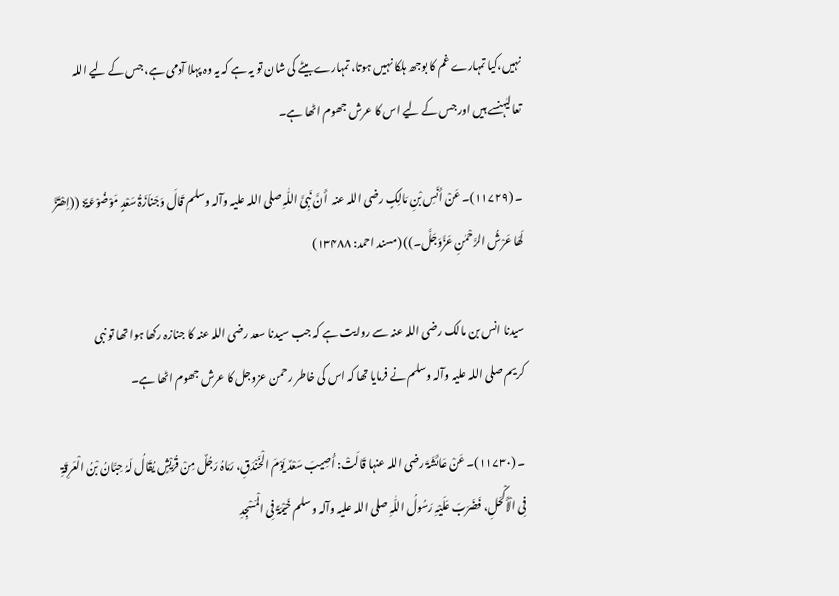نہیں،کیا تمہارے غم کا بوجھ ہلکا نہیں ہوتا، تمہارے بیٹے کی شان تو یہ ہے کہ یہ وہ پہلا آدمی ہے، جس کے لیے اللہ تعالیٰہنسے ہیں اور جس کے لیے اس کا عرش جھوم اٹھا ہے۔

۔ (۱۱۷۲۹)۔ عَنْ أَنَسِ بْنِ مَالِکٍ ‌رضی ‌اللہ ‌عنہ ‌ أَنَّ نَبِیَّ اللّٰہِ ‌صلی ‌اللہ ‌علیہ ‌وآلہ ‌وسلم قَالَ وَجَناَزَۃُ سَعْدٍ مَوْضُوْعَۃٌ: ((اِھْتَزَّ لَھَا عَرْشُ الرَّحْمٰنِ عَزَّوَجَلَّ۔)) (مسند احمد: ۱۳۴۸۸)

سیدنا انس بن مالک ‌رضی ‌اللہ ‌عنہ سے روایت ہے کہ جب سیدنا سعد ‌رضی ‌اللہ ‌عنہ کا جنازہ رکھا ہوا تھا تو نبی کریم ‌صلی ‌اللہ ‌علیہ ‌وآلہ ‌وسلم نے فرمایا تھا کہ اس کی خاطر رحمن عزوجل کا عرش جھوم اٹھا ہے۔

۔ (۱۱۷۳۰)۔ عَنْ عَائَشَۃَ ‌رضی ‌اللہ ‌عنہا قَالَتْ: أُصِیبَ سَعْدٌ یَوْمَ الْخَنْدَقِ، رَمَاہُ رَجُلٌ مِنْ قُرَیْشٍ یُقَالُ لَہُ حِبَّانُ بْنُ الْعَرِقَۃِ فِی الْأَکْحَلِ، فَضَرَبَ عَلَیْہِ رَسُولُ اللّٰہِ ‌صلی ‌اللہ ‌علیہ ‌وآلہ ‌وسلم خَیْمَۃً فِی الْمَسْجِدِ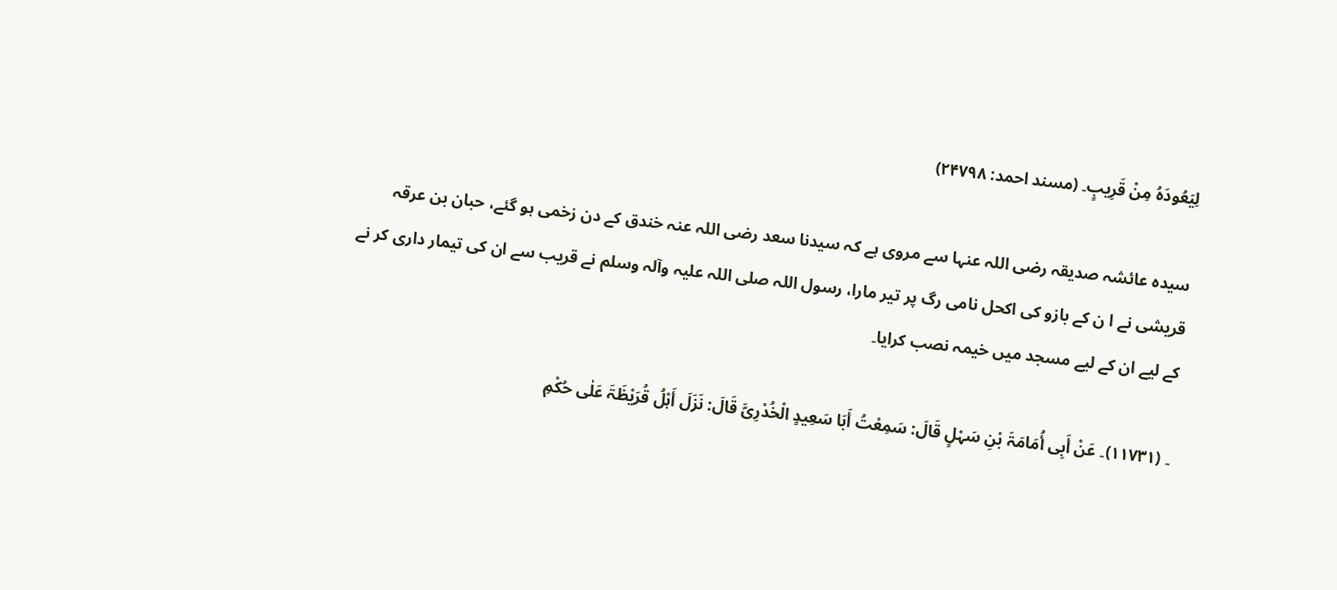لِیَعُودَہُ مِنْ قَرِیبٍ۔ (مسند احمد: ۲۴۷۹۸)

سیدہ عائشہ صدیقہ ‌رضی ‌اللہ ‌عنہا سے مروی ہے کہ سیدنا سعد ‌رضی ‌اللہ ‌عنہ خندق کے دن زخمی ہو گئے، حبان بن عرقہ قریشی نے ا ن کے بازو کی اکحل نامی رگ پر تیر مارا، رسول اللہ ‌صلی ‌اللہ ‌علیہ ‌وآلہ ‌وسلم نے قریب سے ان کی تیمار داری کر نے کے لیے ان کے لیے مسجد میں خیمہ نصب کرایا۔

۔ (۱۱۷۳۱)۔ عَنْ أَبِی أُمَامَۃَ بْنِ سَہْلٍ قَالَ: سَمِعْتُ أَبَا سَعِیدٍ الْخُدْرِیَّ قَالَ: نَزَلَ أَہْلُ قُرَیْظَۃَ عَلٰی حُکْمِ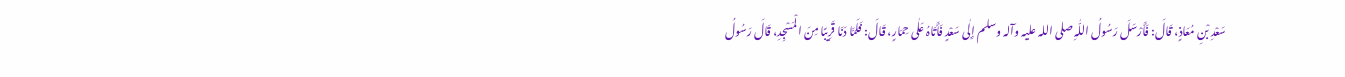سَعْدِ بْنِ مُعَاذٍ، قَالَ: فَأَرْسَلَ رَسُولُ اللّٰہِ ‌صلی ‌اللہ ‌علیہ ‌وآلہ ‌وسلم إِلٰی سَعْدٍ فَأَتَاہُ عَلٰی حِمَارٍ، قَالَ: فَلَمَّا دَنَا قَرِیبًا مِنَ الْمَسْجِدِ، قَالَ رَسُولُ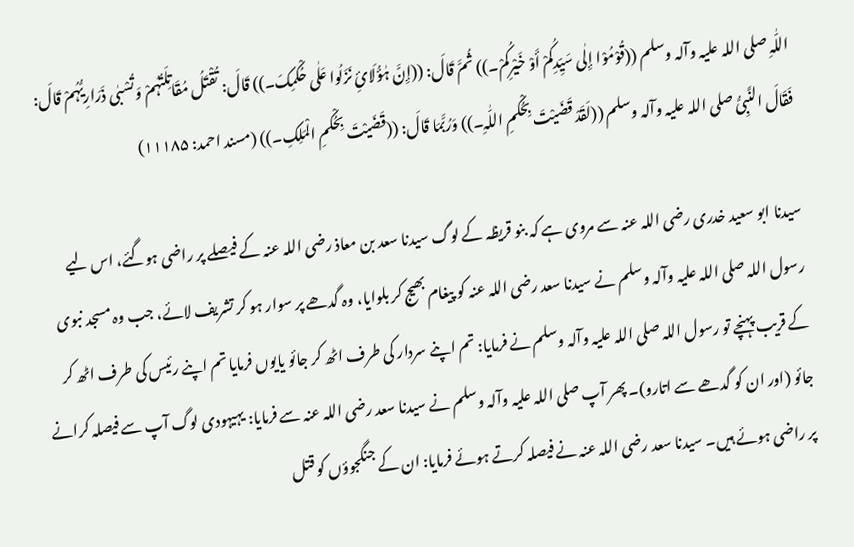اللّٰہِ ‌صلی ‌اللہ ‌علیہ ‌وآلہ ‌وسلم ((قُوْمُوْا إِلٰی سَیِّدِکُمْ أَوْ خَیْرِکُمْ۔)) ثُمَّ قَالَ: ((إِنَّ ہٰؤُلَائِ نَزَلُوا عَلٰی حُکْمِکَ۔)) قَالَ: تُقْتَلُ مُقَاتِلَتُہُمْ وَتُسْبٰی ذَرَارِیُّہُمْ قَالَ: فَقَالَ النَّبِیُّ ‌صلی ‌اللہ ‌علیہ ‌وآلہ ‌وسلم ((لَقَدْ قَضَیْتَ بِحُکْمِ اللّٰہِ۔)) وَرُبَّمَا قَالَ: ((قَضَیْتَ بِحُکْمِ الْمَلِکِ۔)) (مسند احمد: ۱۱۱۸۵)

سیدنا ابو سعید خدری ‌رضی ‌اللہ ‌عنہ سے مروی ہے کہ بنو قریظہ کے لوگ سیدنا سعد بن معاذ ‌رضی ‌اللہ ‌عنہ کے فیصلے پر راضی ہوگئے، اس لیے رسول اللہ ‌صلی ‌اللہ ‌علیہ ‌وآلہ ‌وسلم نے سیدنا سعد ‌رضی ‌اللہ ‌عنہ کو پیغام بھیج کر بلوایا، وہ گدھے پر سوار ہو کر تشریف لائے، جب وہ مسجد نبوی کے قریب پہنچے تو رسول اللہ ‌صلی ‌اللہ ‌علیہ ‌وآلہ ‌وسلم نے فرمایا: تم اپنے سردار کی طرف اٹھ کر جائو یایوں فرمایا تم اپنے رئیس کی طرف اٹھ کر جائو (اور ان کو گدھے سے اتارو)۔ پھر آپ ‌صلی ‌اللہ ‌علیہ ‌وآلہ ‌وسلم نے سیدنا سعد ‌رضی ‌اللہ ‌عنہ سے فرمایا: یہیہودی لوگ آپ سے فیصلہ کرانے پر راضی ہوئے ہیں۔ سیدنا سعد ‌رضی ‌اللہ ‌عنہ نے فیصلہ کرتے ہوئے فرمایا: ان کے جنگجوؤں کو قتل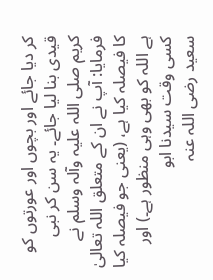کر دیا جائے اور بچوں اور عورتوں کو قیدی بنا لیا جائے۔ یہ سن کر نبی کریم ‌صلی ‌اللہ ‌علیہ ‌وآلہ ‌وسلم نے فرمایا: آپ نے ان کے متعلق اللہ تعالیٰ کا فیصلہ کیا ہے، (یعنی جو فیصلہ کیا ہے اللہ کو بھی وہی منظور ہے۔) اور کسی وقت سیدنا ابو سعید ‌رضی ‌اللہ ‌عنہ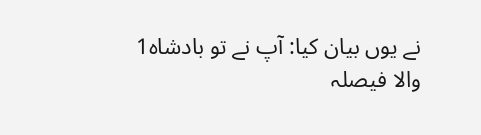نے یوں بیان کیا: آپ نے تو بادشاہ1 والا فیصلہ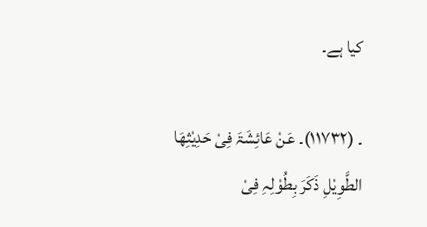کیا ہے۔

۔ (۱۱۷۳۲)۔ عَنْ عَائِشَۃَ فِیْ حَدِیْثِھَا الطَّوِیْلِ ذَکَرَ بِطُوْلِہِ فِیْ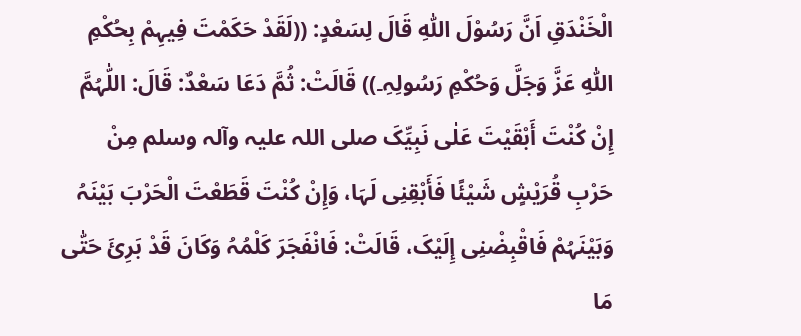الْخَنْدَقِ اَنَّ رَسُوْلَ اللّٰہِ قَالَ لِسَعْدٍ: ((لَقَدْ حَکَمْتَ فِیہِمْ بِحُکْمِ اللّٰہِ عَزَّ وَجَلَّ وَحُکْمِ رَسُولِہِ۔)) قَالَتْ: ثُمَّ دَعَا سَعْدٌ: قَالَ: اللّٰہُمَّ إِنْ کُنْتَ أَبْقَیْتَ عَلٰی نَبِیِّکَ ‌صلی ‌اللہ ‌علیہ ‌وآلہ ‌وسلم مِنْ حَرْبِ قُرَیْشٍ شَیْئًا فَأَبْقِنِی لَہَا، وَإِنْ کُنْتَ قَطَعْتَ الْحَرْبَ بَیْنَہُ وَبَیْنَہُمْ فَاقْبِضْنِی إِلَیْکَ، قَالَتْ: فَانْفَجَرَ کَلْمُہُ وَکَانَ قَدْ بَرِئَ حَتّٰی مَا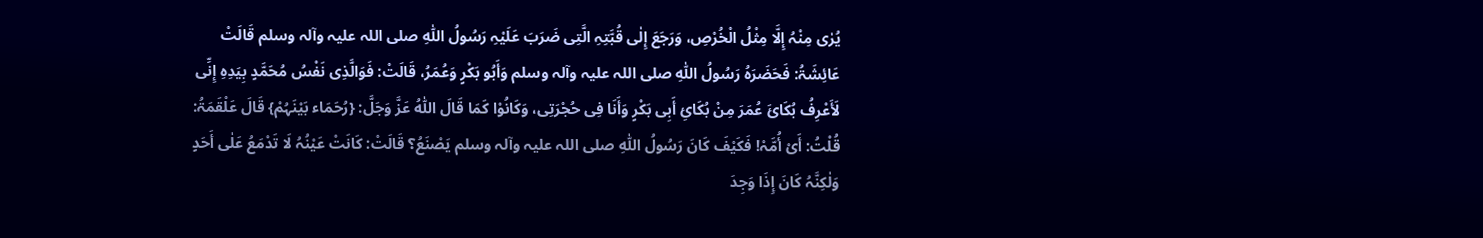یُرٰی مِنْہُ إِلَّا مِثْلُ الْخُرْصِ، وَرَجَعَ إِلٰی قُبَّتِہِ الَّتِی ضَرَبَ عَلَیْہِ رَسُولُ اللّٰہِ ‌صلی ‌اللہ ‌علیہ ‌وآلہ ‌وسلم قَالَتْ عَائِشَۃُ: فَحَضَرَہُ رَسُولُ اللّٰہِ ‌صلی ‌اللہ ‌علیہ ‌وآلہ ‌وسلم وَأَبُو بَکْرٍ وَعُمَرُ، قَالَتْ: فَوَالَّذِی نَفْسُ مُحَمَّدٍ بِیَدِہِ إِنِّی لَأَعْرِفُ بُکَائَ عُمَرَ مِنْ بُکَائِ أَبِی بَکْرٍ وَأَنَا فِی حُجْرَتِی، وَکَانُوْا کَمَا قَالَ اللّٰہُ عَزَّ وَجَلَّ: {رُحَمَاء بَیْنَہُمْ} قَالَ عَلْقَمَۃُ: قُلْتُ: أَیْ أُمَّہْ! فَکَیْفَ کَانَ رَسُولُ اللّٰہِ ‌صلی ‌اللہ ‌علیہ ‌وآلہ ‌وسلم یَصْنَعُ؟ قَالَتْ: کَانَتْ عَیْنُہُ لَا تَدْمَعُ عَلٰی أَحَدٍ وَلٰکِنَّہُ کَانَ إِذَا وَجِدَ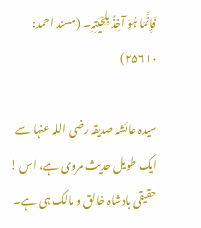فَإِنَّمَا ہُوَ آخِذٌ بِلِحْیَتِہِ۔ (مسند احمد: ۲۵۶۱۰)

سیدہ عائشہ صدیقہ ‌رضی ‌اللہ ‌عنہا سے ایک طویل حدیث مروی ہے، اس ! حقیقی بادشاہ خالق و مالک ہی ہے۔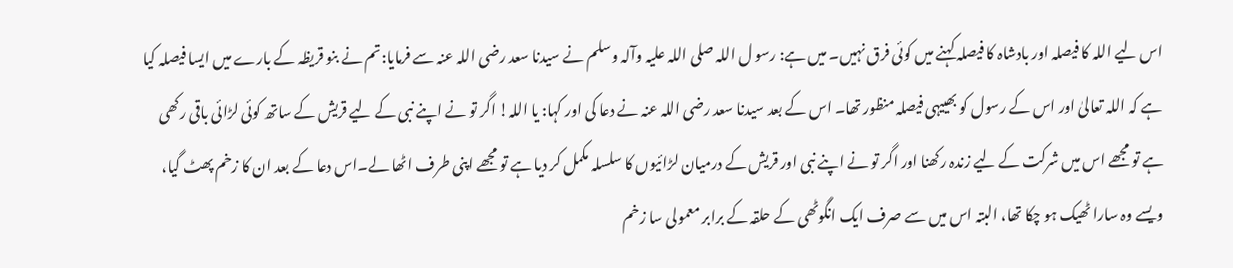اس لیے اللہ کا فیصلہ اور بادشاہ کا فیصلہ کہنے میں کوئی فرق نہیں۔ میں ہے: رسو ل اللہ ‌صلی ‌اللہ ‌علیہ ‌وآلہ ‌وسلم نے سیدنا سعد ‌رضی ‌اللہ ‌عنہ سے فرمایا:تم نے بنو قریظہ کے بارے میں ایسا فیصلہ کیا ہے کہ اللہ تعالیٰ اور اس کے رسول کو بھییہی فیصلہ منظور تھا۔ اس کے بعد سیدنا سعد ‌رضی ‌اللہ ‌عنہ نے دعا کی اور کہا: یا اللہ! اگر تو نے اپنے نبی کے لیے قریش کے ساتھ کوئی لڑائی باقی رکھی ہے تو مجھے اس میں شرکت کے لیے زندہ رکھنا اور اگر تو نے اپنے نبی اور قریش کے درمیان لڑائیوں کا سلسلہ مکمل کر دیا ہے تو مجھے اپنی طرف اٹھا لے۔اس دعا کے بعد ان کا زخم پھٹ گیا، ویسے وہ سارا ٹھیک ہو چکا تھا، البتہ اس میں سے صرف ایک انگوٹھی کے حلقہ کے برابر معمولی سا زخم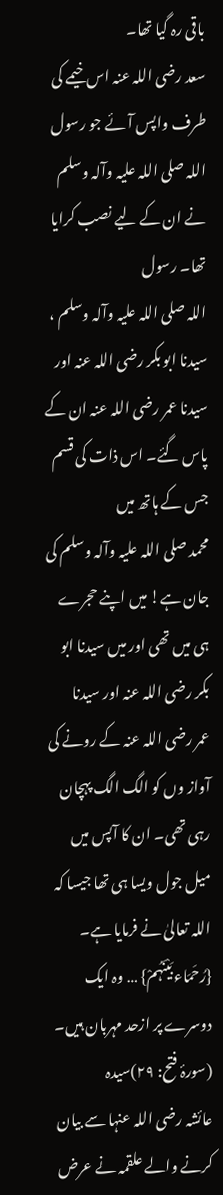باقی رہ گیا تھا۔ سعد ‌رضی ‌اللہ ‌عنہ اس خیمے کی طرف واپس آئے جو رسول اللہ ‌صلی ‌اللہ ‌علیہ ‌وآلہ ‌وسلم نے ان کے لیے نصب کرایا تھا۔ رسول اللہ ‌صلی ‌اللہ ‌علیہ ‌وآلہ ‌وسلم ، سیدنا ابو بکر ‌رضی ‌اللہ ‌عنہ اور سیدنا عمر ‌رضی ‌اللہ ‌عنہ ان کے پاس گئے۔ اس ذات کی قسم جس کے ہاتھ میں محمد ‌صلی ‌اللہ ‌علیہ ‌وآلہ ‌وسلم کی جان ہے! میں اپنے حجرے ہی میں تھی اور میں سیدنا ابو بکر ‌رضی ‌اللہ ‌عنہ اور سیدنا عمر ‌رضی ‌اللہ ‌عنہ کے رونے کی آواز وں کو الگ الگ پہچان رہی تھی۔ ان کا آپس میں میل جول ویسا ہی تھا جیسا کہ اللہ تعالیٰ نے فرمایا ہے۔ {رُحَمَاء بَیْنَہُمْ} … وہ ایک دوسرے پر ازحد مہربان ہیں۔ (سورۂ فتح: ۲۹)سیدہ عائشہ ‌رضی ‌اللہ ‌عنہا سے بیان کرنے والے علقمہ نے عرض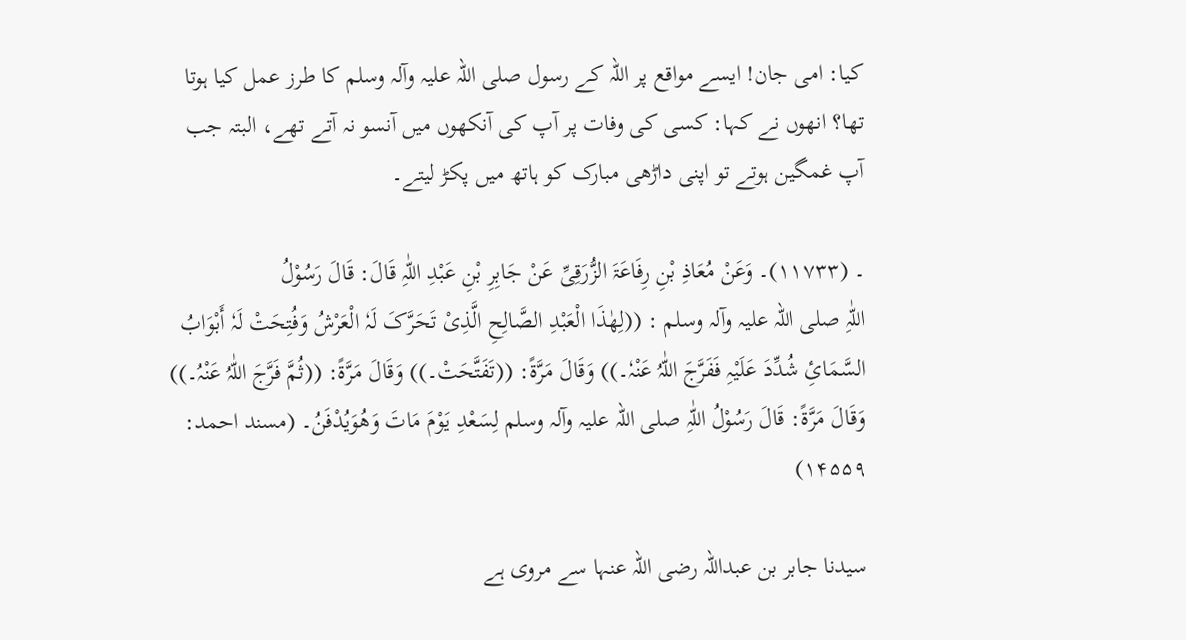کیا: امی جان! ایسے مواقع پر اللہ کے رسول ‌صلی ‌اللہ ‌علیہ ‌وآلہ ‌وسلم کا طرز عمل کیا ہوتا تھا؟ انھوں نے کہا: کسی کی وفات پر آپ کی آنکھوں میں آنسو نہ آتے تھے، البتہ جب آپ غمگین ہوتے تو اپنی داڑھی مبارک کو ہاتھ میں پکڑ لیتے۔

۔ (۱۱۷۳۳)۔ وَعَنْ مُعَاذِ بْنِ رِفَاعَۃَ الزُّرَقِیِّ عَنْ جَابِرِ بْنِ عَبْدِ اللّٰہِ قَالَ: قَالَ رَسُوْلُ اللّٰہِ ‌صلی ‌اللہ ‌علیہ ‌وآلہ ‌وسلم : ((لِھٰذَا الْعَبْدِ الصَّالِحِ الَّذِیْ تَحَرَّکَ لَہٗ الْعَرْشُ وَفُتِحَتْ لَہٗ أَبْوَابُ السَّمَائِ شُدِّدَ عَلَیْہِ فَفَرَّجَ اللّٰہُ عَنْہٗ۔)) وَقَالَ مَرَّۃً: ((تَفَتَّحَتْ۔)) وَقَالَ مَرَّۃً: ((ثُمَّ فَرَّجَ اللّٰہُ عَنْہُ۔)) وَقَالَ مَرَّۃً: قَالَ رَسُوْلُ اللّٰہِ ‌صلی ‌اللہ ‌علیہ ‌وآلہ ‌وسلم لِسَعْدِ یَوْمَ مَاتَ وَھُوَیُدْفَنُ۔ (مسند احمد: ۱۴۵۵۹)

سیدنا جابر بن عبداللہ ‌رضی ‌اللہ ‌عنہا سے مروی ہے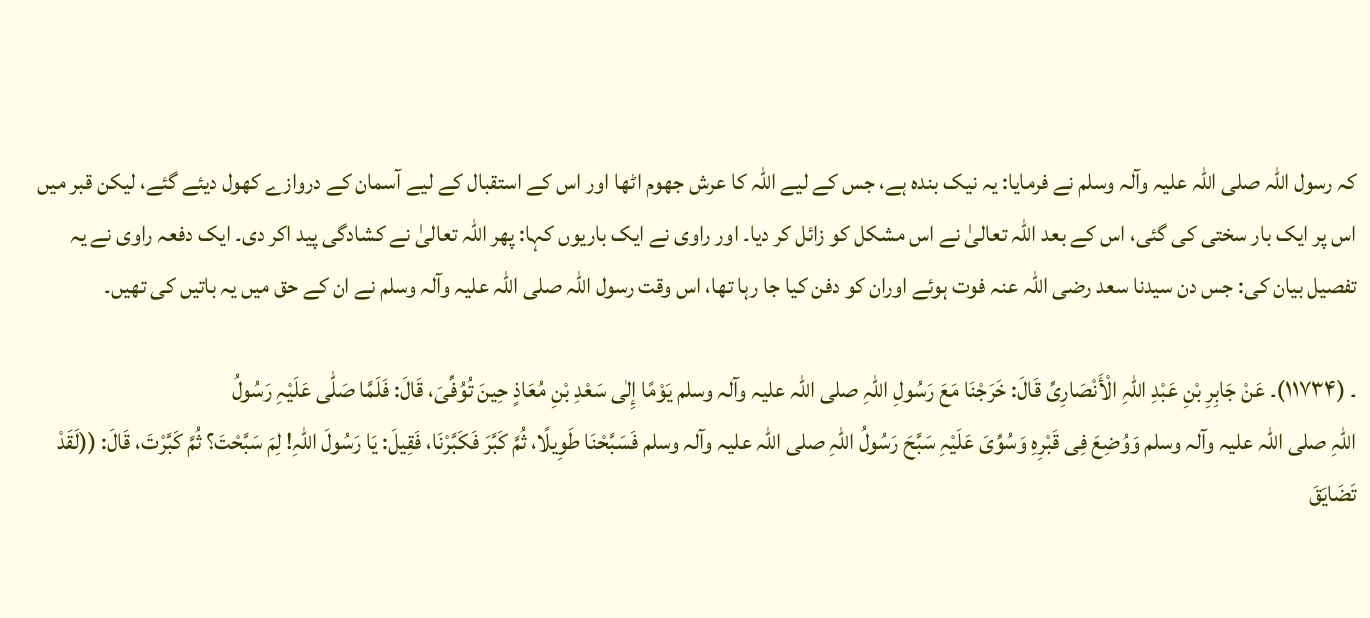کہ رسول اللہ ‌صلی ‌اللہ ‌علیہ ‌وآلہ ‌وسلم نے فرمایا: یہ نیک بندہ ہے، جس کے لیے اللہ کا عرش جھوم اٹھا اور اس کے استقبال کے لیے آسمان کے دروازے کھول دیئے گئے، لیکن قبر میں اس پر ایک بار سختی کی گئی، اس کے بعد اللہ تعالیٰ نے اس مشکل کو زائل کر دیا۔ اور راوی نے ایک باریوں کہا: پھر اللہ تعالیٰ نے کشادگی پید اکر دی۔ ایک دفعہ راوی نے یہ تفصیل بیان کی: جس دن سیدنا سعد ‌رضی ‌اللہ ‌عنہ فوت ہوئے اوران کو دفن کیا جا رہا تھا، اس وقت رسول اللہ ‌صلی ‌اللہ ‌علیہ ‌وآلہ ‌وسلم نے ان کے حق میں یہ باتیں کی تھیں۔

۔ (۱۱۷۳۴)۔ عَنْ جَابِرِ بْنِ عَبْدِ اللّٰہِ الْأَنْصَارِیِّ قَالَ: خَرَجْنَا مَعَ رَسُولِ اللّٰہِ ‌صلی ‌اللہ ‌علیہ ‌وآلہ ‌وسلم یَوْمًا إِلٰی سَعْدِ بْنِ مُعَاذٍ حِینَ تُوُفِّیَ، قَالَ: فَلَمَّا صَلّٰی عَلَیْہِ رَسُولُ اللّٰہِ ‌صلی ‌اللہ ‌علیہ ‌وآلہ ‌وسلم وَوُضِعَ فِی قَبْرِہِ وَسُوِّیَ عَلَیْہِ سَبَّحَ رَسُولُ اللّٰہِ ‌صلی ‌اللہ ‌علیہ ‌وآلہ ‌وسلم فَسَبَّحْنَا طَوِیلًا، ثُمَّ کَبَّرَ فَکَبَّرْنَا، فَقِیلَ: یَا رَسُولَ اللّٰہِ! لِمَ سَبَّحْتَ؟ ثُمَّ کَبَّرْتَ، قَالَ: ((لَقَدْ تَضَایَقَ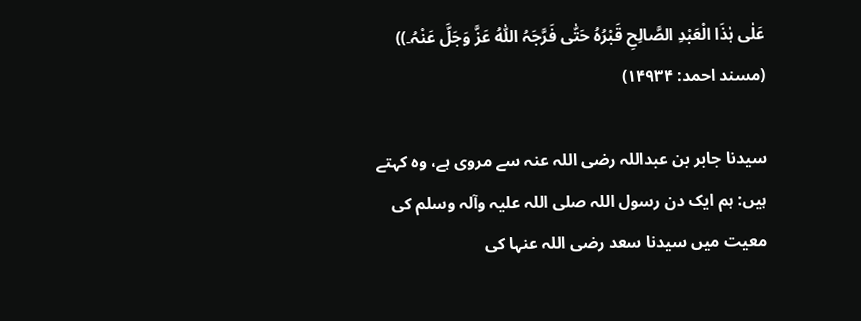عَلٰی ہٰذَا الْعَبْدِ الصَّالِحِ قَبْرُہُ حَتّٰی فَرَّجَہُ اللّٰہُ عَزَّ وَجَلَّ عَنْہُ۔)) (مسند احمد: ۱۴۹۳۴)

سیدنا جابر بن عبداللہ ‌رضی ‌اللہ ‌عنہ سے مروی ہے، وہ کہتے ہیں: ہم ایک دن رسول اللہ ‌صلی ‌اللہ ‌علیہ ‌وآلہ ‌وسلم کی معیت میں سیدنا سعد ‌رضی ‌اللہ ‌عنہا کی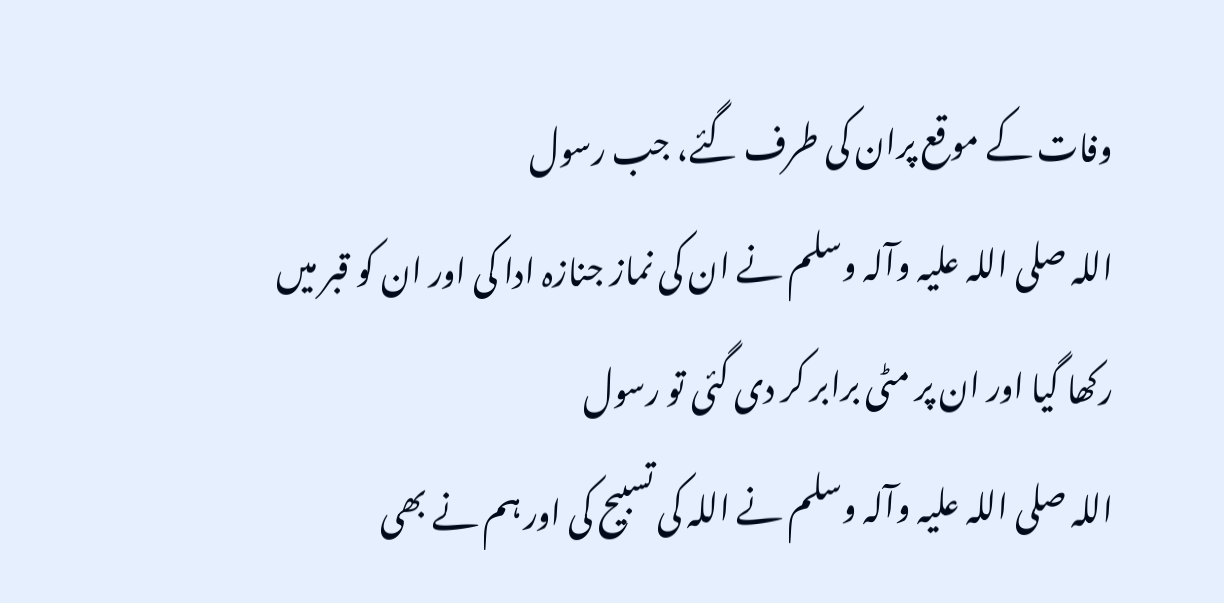وفات کے موقع پران کی طرف گئے، جب رسول اللہ ‌صلی ‌اللہ ‌علیہ ‌وآلہ ‌وسلم نے ان کی نماز جنازہ ادا کی اور ان کو قبر میں رکھا گیا اور ان پر مٹی برابر کر دی گئی تو رسول اللہ ‌صلی ‌اللہ ‌علیہ ‌وآلہ ‌وسلم نے اللہ کی تسبیح کی اور ہم نے بھی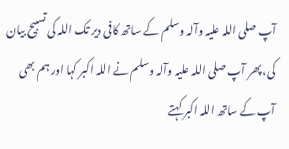آپ ‌صلی ‌اللہ ‌علیہ ‌وآلہ ‌وسلم کے ساتھ کافی دیر تک اللہ کی تسبیح بیان کی، پھر آپ ‌صلی ‌اللہ ‌علیہ ‌وآلہ ‌وسلم نے اللہ اکبر کہا اور ہم بھی آپ کے ساتھ اللہ اکبر کہتے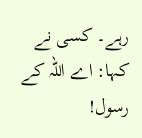رہے۔ کسی نے کہا: اے اللہ کے رسول!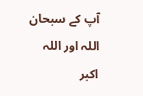آپ کے سبحان اللہ اور اللہ اکبر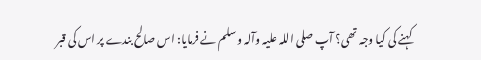کہنے کی کیا وجہ تھی؟ آپ ‌صلی ‌اللہ ‌علیہ ‌وآلہ ‌وسلم نے فرمایا: اس صالح بندے پر اس کی قبر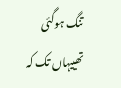تنگ ہوگئی تھییہاں تک کہ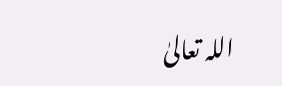اللہ تعالیٰ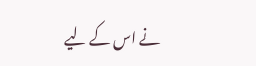نے اس کے لیے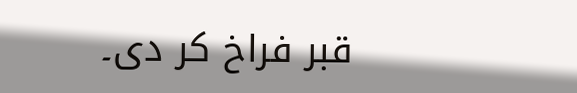قبر فراخ کر دی۔